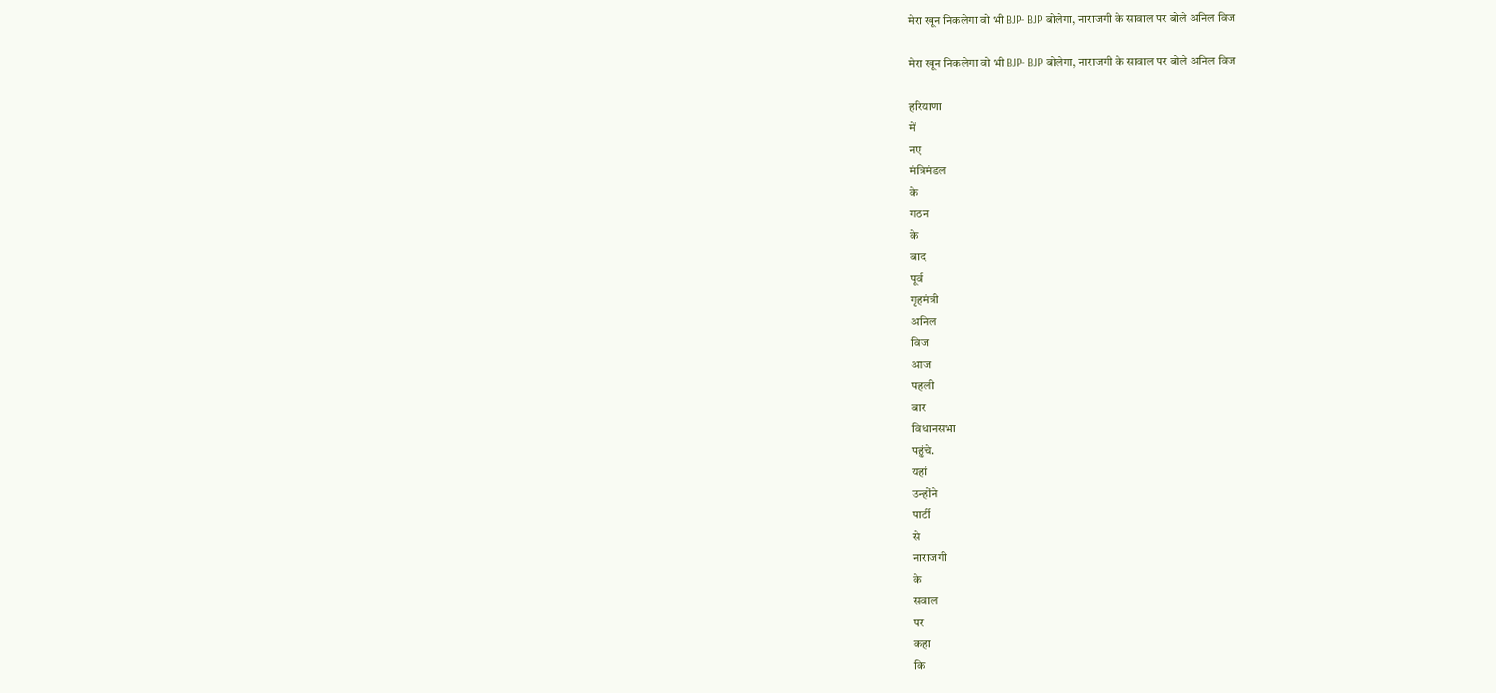मेरा खून निकलेगा वो भी BJP- BJP बोलेगा, नाराजगी के सावाल पर बोले अनिल विज

मेरा खून निकलेगा वो भी BJP- BJP बोलेगा, नाराजगी के सावाल पर बोले अनिल विज

हरियाणा
में
नए
मंत्रिमंडल
के
गठन
के
बाद
पूर्व
गृहमंत्री
अनिल
विज
आज
पहली
बार
विधानसभा
पहुंचे.
यहां
उन्होंने
पार्टी
से
नाराजगी
के
सवाल
पर
कहा
कि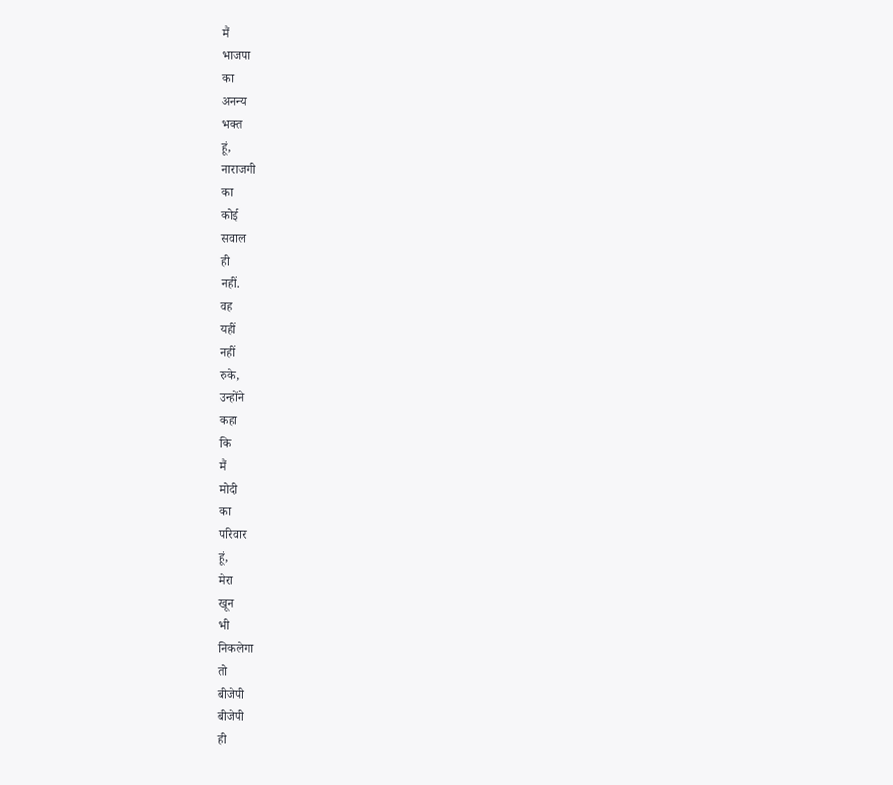मैं
भाजपा
का
अनन्य
भक्त
हूं,
नाराजगी
का
कोई
सवाल
ही
नहीं.
वह
यहीं
नहीं
रुके,
उन्होंने
कहा
कि
मैं
मोदी
का
परिवार
हूं,
मेरा
खून
भी
निकलेगा
तो
बीजेपी
बीजेपी
ही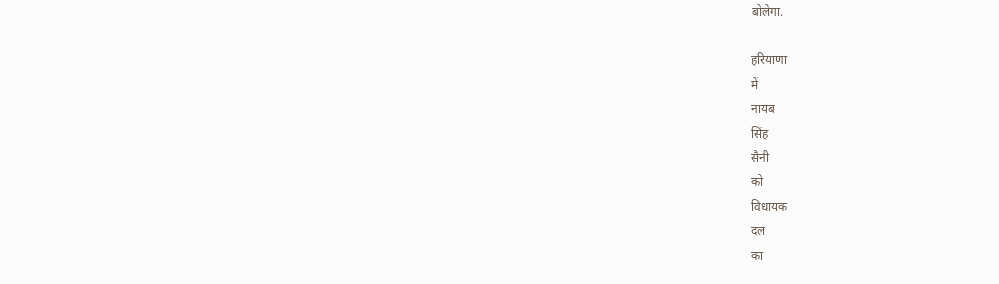बोलेगा.

हरियाणा
में
नायब
सिंह
सैनी
को
विधायक
दल
का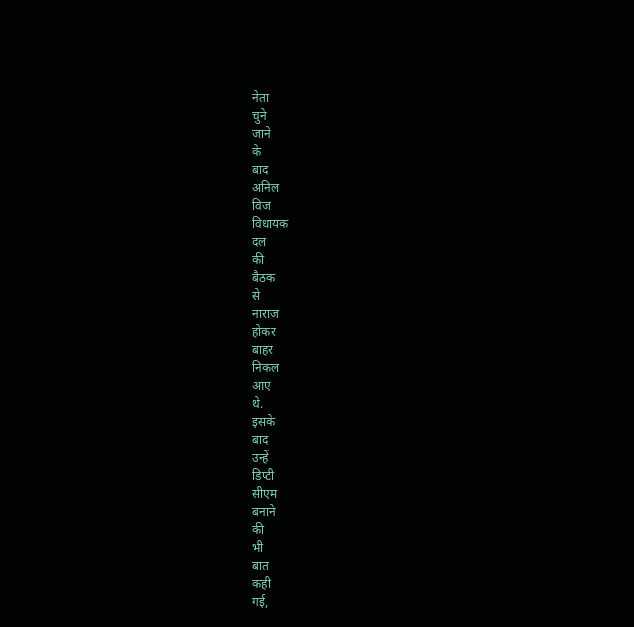नेता
चुने
जाने
के
बाद
अनिल
विज
विधायक
दल
की
बैठक
से
नाराज
होकर
बाहर
निकल
आए
थे.
इसके
बाद
उन्हें
डिप्टी
सीएम
बनाने
की
भी
बात
कही
गई,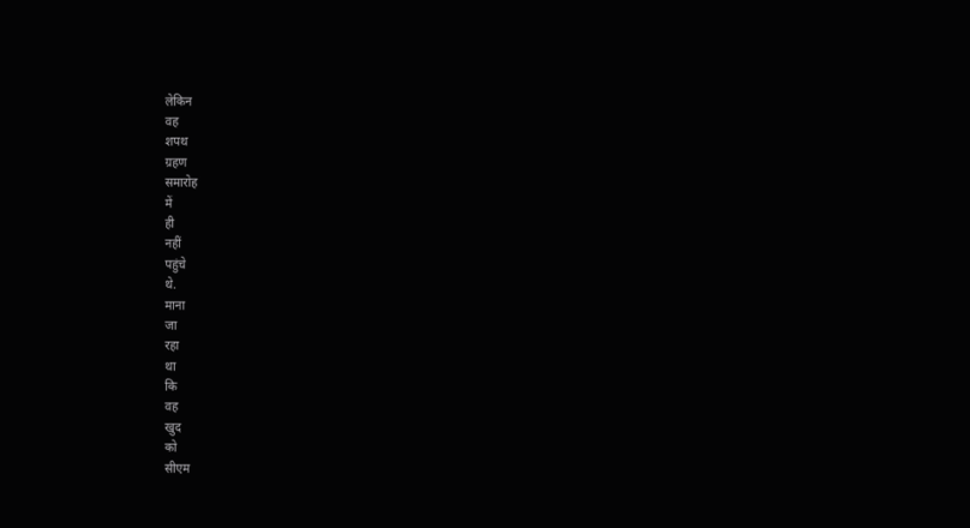लेकिन
वह
शपथ
ग्रहण
समारोह
में
ही
नहीं
पहुंचे
थे.
माना
जा
रहा
था
कि
वह
खुद
को
सीएम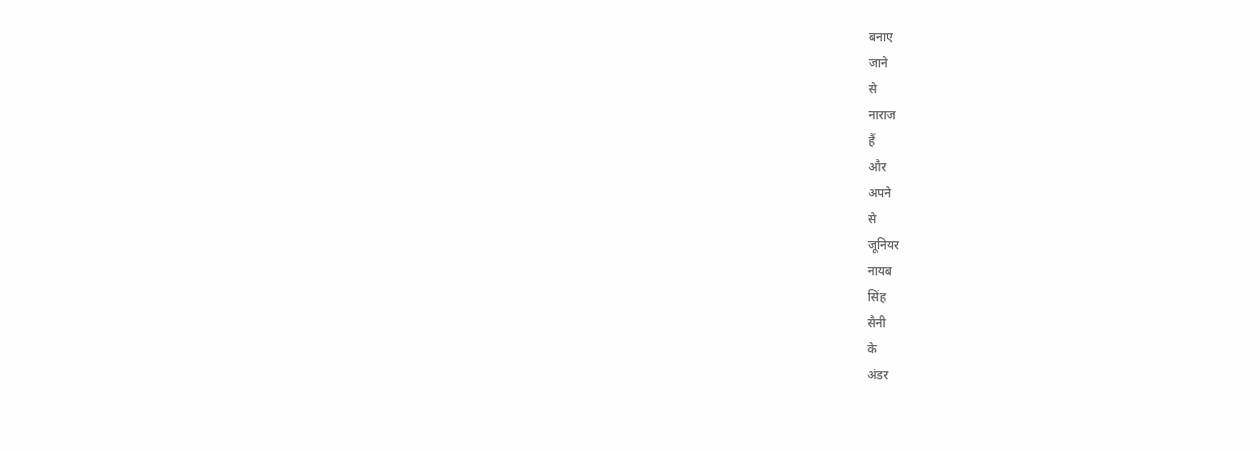बनाए
जाने
से
नाराज
हैं
और
अपने
से
जूनियर
नायब
सिंह
सैनी
के
अंडर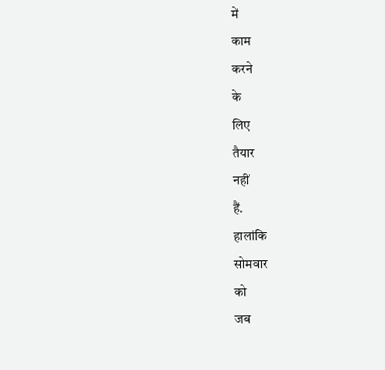में
काम
करने
के
लिए
तैयार
नहीं
हैं.
हालांकि
सोमवार
को
जब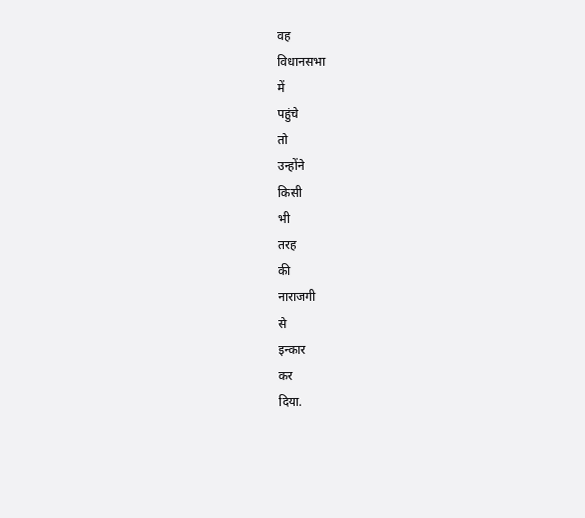वह
विधानसभा
में
पहुंचे
तो
उन्होंने
किसी
भी
तरह
की
नाराजगी
से
इन्कार
कर
दिया.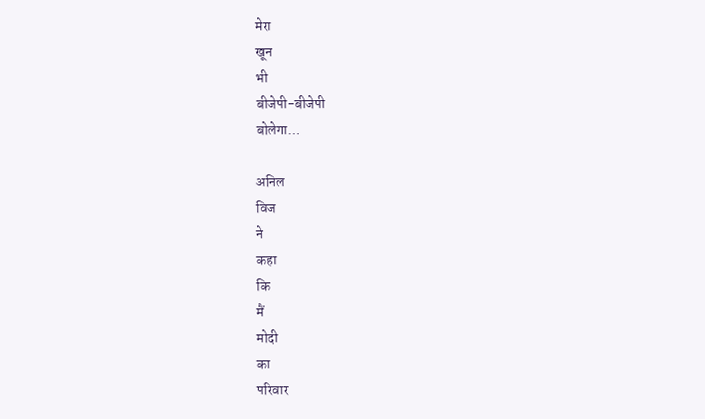मेरा
खून
भी
बीजेपी-बीजेपी
बोलेगा…

अनिल
विज
ने
कहा
कि
मैं
मोदी
का
परिवार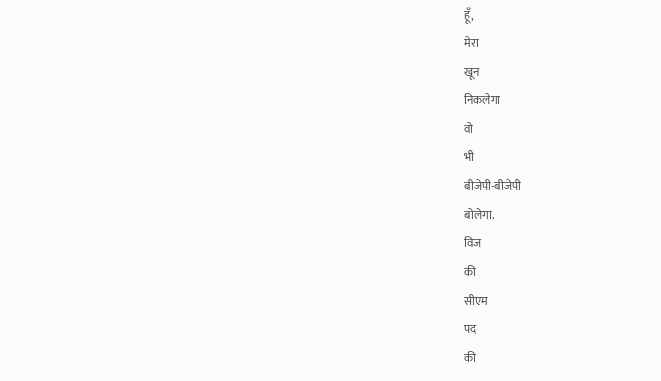हूँ,
मेरा
खून
निकलेगा
वो
भी
बीजेपी-बीजेपी
बोलेगा.
विज
की
सीएम
पद
की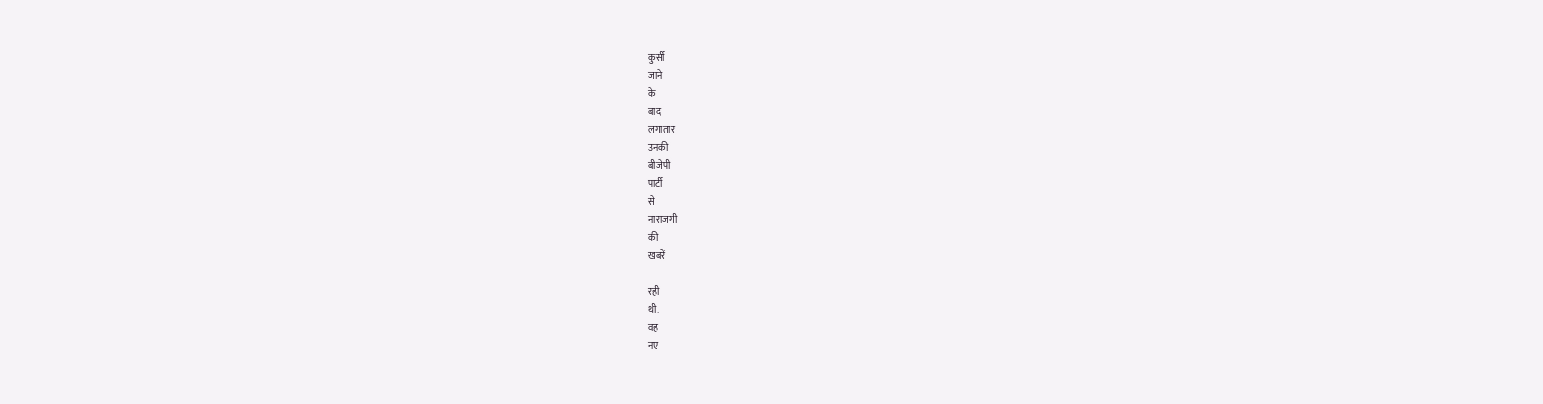कुर्सी
जाने
के
बाद
लगातार
उनकी
बीजेपी
पार्टी
से
नाराजगी
की
खबरें

रही
थी.
वह
नए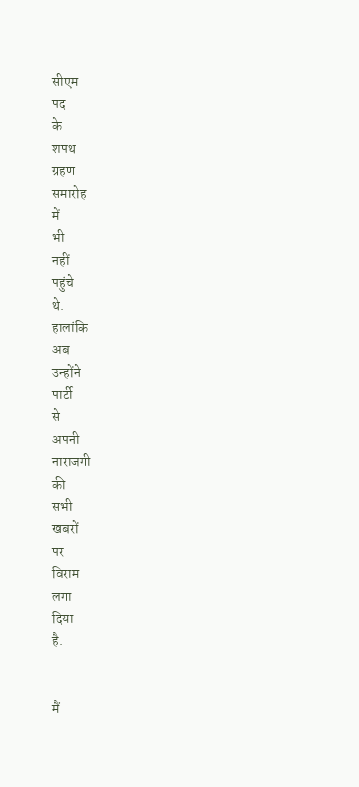सीएम
पद
के
शपथ
ग्रहण
समारोह
में
भी
नहीं
पहुंचे
थे.
हालांकि
अब
उन्होंने
पार्टी
से
अपनी
नाराजगी
की
सभी
खबरों
पर
विराम
लगा
दिया
है.


मैं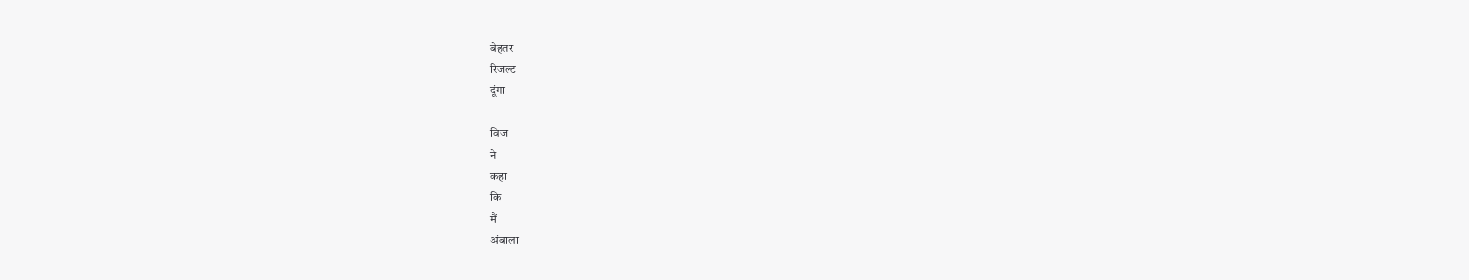बेहतर
रिजल्ट
दूंगा

विज
ने
कहा
कि
मैं
अंबाला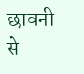छावनी
से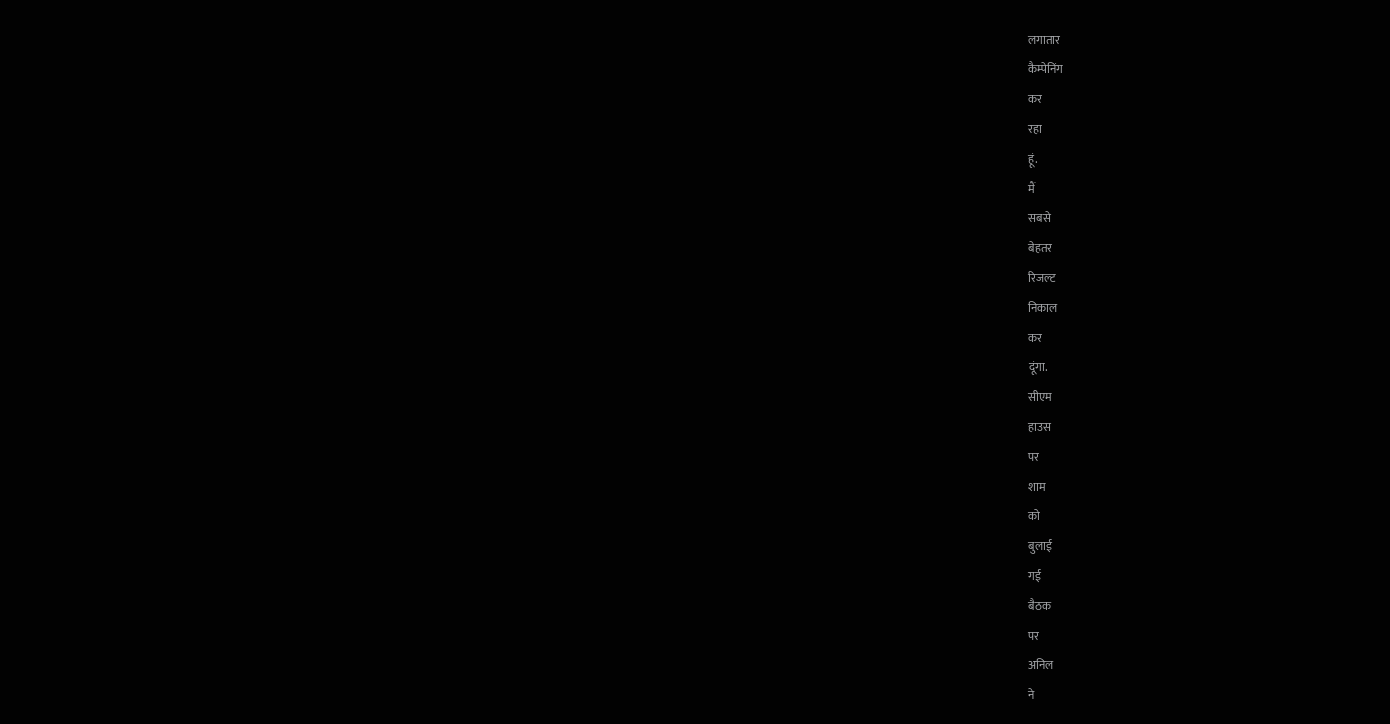लगातार
कैम्पेनिंग
कर
रहा
हूं.
मैं
सबसे
बेहतर
रिजल्ट
निकाल
कर
दूंगा.
सीएम
हाउस
पर
शाम
को
बुलाई
गई
बैठक
पर
अनिल
ने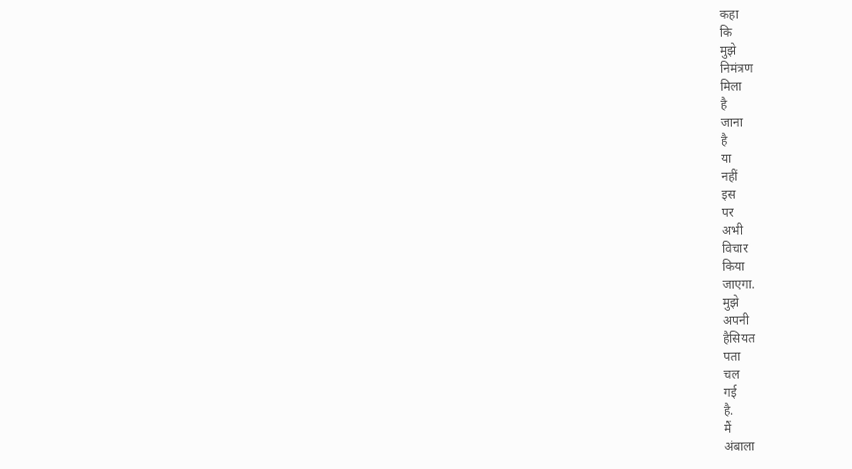कहा
कि
मुझे
निमंत्रण
मिला
है
जाना
है
या
नहीं
इस
पर
अभी
विचार
किया
जाएगा.
मुझे
अपनी
हैसियत
पता
चल
गई
है.
मैं
अंबाला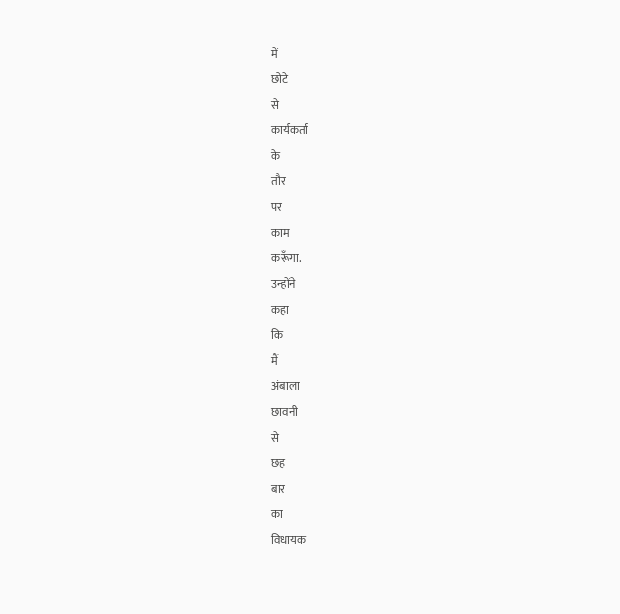में
छोटे
से
कार्यकर्ता
के
तौर
पर
काम
करूँगा.
उन्होंने
कहा
कि
मैं
अंबाला
छावनी
से
छह
बार
का
विधायक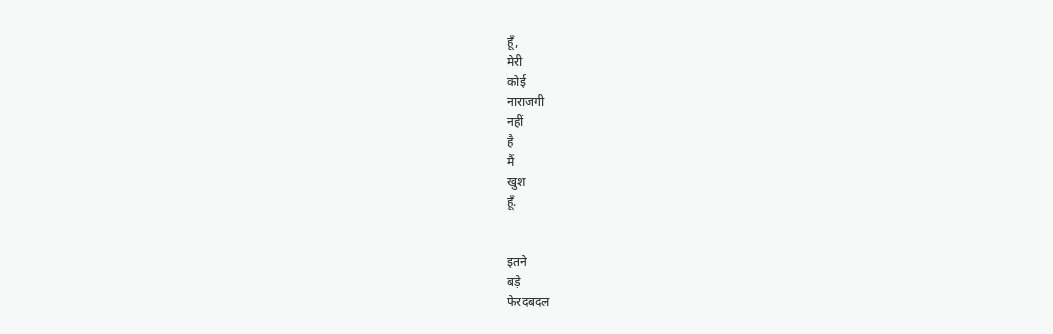हूँ,
मेरी
कोई
नाराजगी
नहीं
है
मैं
खुश
हूँ.


इतने
बड़े
फेरदबदल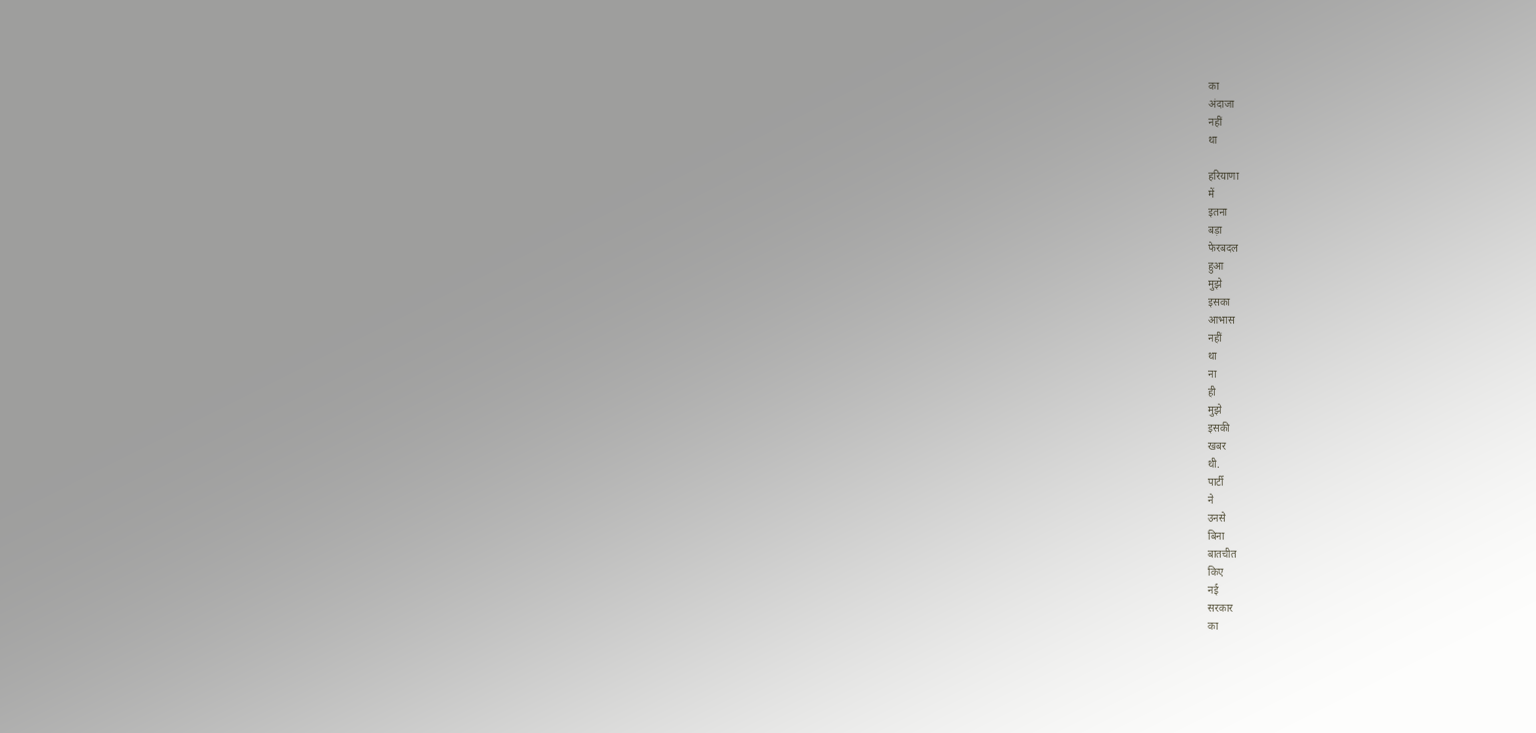का
अंदाजा
नहीं
था

हरियाणा
में
इतना
बड़ा
फेरबदल
हुआ
मुझे
इसका
आभास
नहीं
था
ना
ही
मुझे
इसकी
खबर
थी.
पार्टी
ने
उनसे
बिना
बातचीत
किए
नई
सरकार
का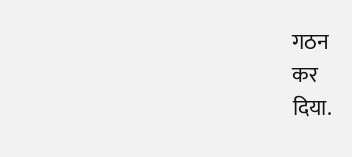गठन
कर
दिया.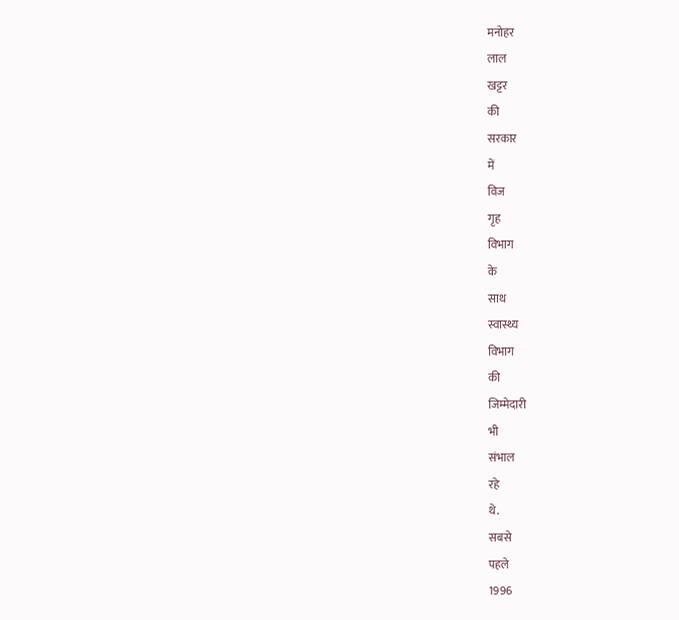मनोहर
लाल
खट्टर
की
सरकार
में
विज
गृह
विभाग
के
साथ
स्वास्थ्य
विभाग
की
जिम्मेदारी
भी
संभाल
रहे
थे.
सबसे
पहले
1996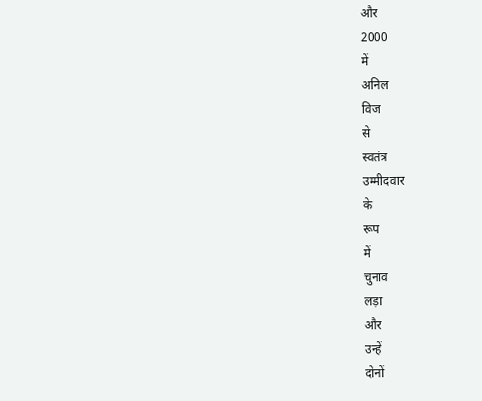और
2000
में
अनिल
विज
से
स्वतंत्र
उम्मीदवार
के
रूप
में
चुनाव
लड़ा
और
उन्हें
दोनों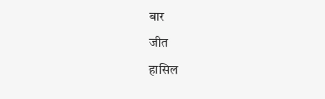बार
जीत
हासिल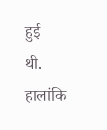हुई
थी.
हालांकि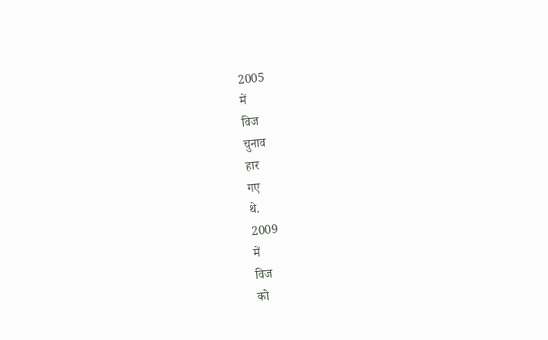2005
में
विज
चुनाव
हार
गए
थे.
2009
में
विज
को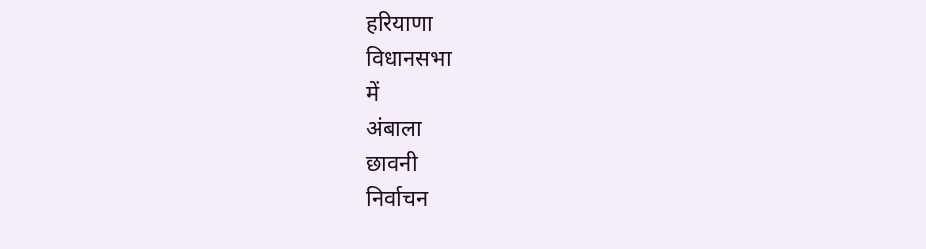हरियाणा
विधानसभा
में
अंबाला
छावनी
निर्वाचन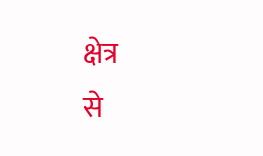क्षेत्र
से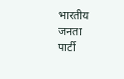भारतीय
जनता
पार्टी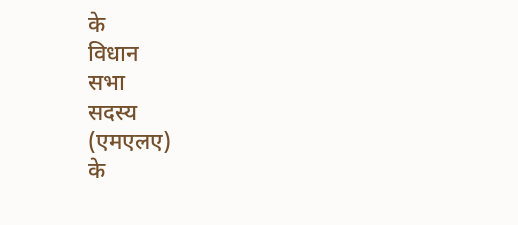के
विधान
सभा
सदस्य
(एमएलए)
के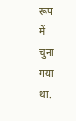रूप
में
चुना
गया
था.